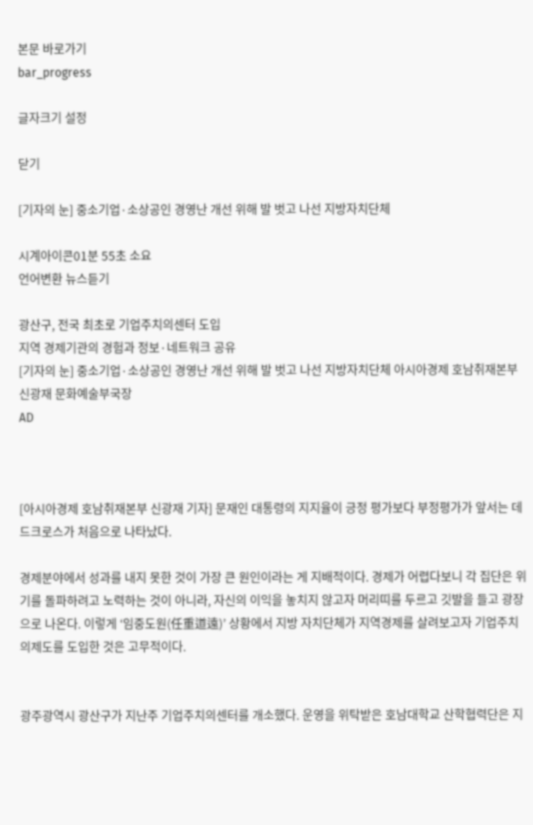본문 바로가기
bar_progress

글자크기 설정

닫기

[기자의 눈] 중소기업·소상공인 경영난 개선 위해 발 벗고 나선 지방자치단체

시계아이콘01분 55초 소요
언어변환 뉴스듣기

광산구, 전국 최초로 기업주치의센터 도입
지역 경제기관의 경험과 정보·네트워크 공유
[기자의 눈] 중소기업·소상공인 경영난 개선 위해 발 벗고 나선 지방자치단체 아시아경제 호남취재본부 신광재 문화예술부국장
AD



[아시아경제 호남취재본부 신광재 기자] 문재인 대통령의 지지율이 긍정 평가보다 부정평가가 앞서는 데드크로스가 처음으로 나타났다.

경제분야에서 성과를 내지 못한 것이 가장 큰 원인이라는 게 지배적이다. 경제가 어렵다보니 각 집단은 위기를 돌파하려고 노력하는 것이 아니라, 자신의 이익을 놓치지 않고자 머리띠를 두르고 깃발을 들고 광장으로 나온다. 이렇게 ‘임중도원(任重道遠)’ 상황에서 지방 자치단체가 지역경제를 살려보고자 기업주치의제도를 도입한 것은 고무적이다.


광주광역시 광산구가 지난주 기업주치의센터를 개소했다. 운영을 위탁받은 호남대학교 산학협력단은 지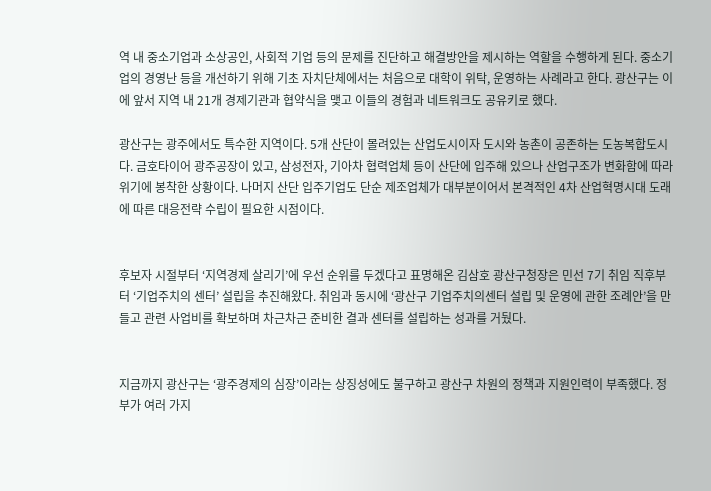역 내 중소기업과 소상공인, 사회적 기업 등의 문제를 진단하고 해결방안을 제시하는 역할을 수행하게 된다. 중소기업의 경영난 등을 개선하기 위해 기초 자치단체에서는 처음으로 대학이 위탁, 운영하는 사례라고 한다. 광산구는 이에 앞서 지역 내 21개 경제기관과 협약식을 맺고 이들의 경험과 네트워크도 공유키로 했다.

광산구는 광주에서도 특수한 지역이다. 5개 산단이 몰려있는 산업도시이자 도시와 농촌이 공존하는 도농복합도시다. 금호타이어 광주공장이 있고, 삼성전자, 기아차 협력업체 등이 산단에 입주해 있으나 산업구조가 변화함에 따라 위기에 봉착한 상황이다. 나머지 산단 입주기업도 단순 제조업체가 대부분이어서 본격적인 4차 산업혁명시대 도래에 따른 대응전략 수립이 필요한 시점이다.


후보자 시절부터 ‘지역경제 살리기’에 우선 순위를 두겠다고 표명해온 김삼호 광산구청장은 민선 7기 취임 직후부터 ‘기업주치의 센터’ 설립을 추진해왔다. 취임과 동시에 ‘광산구 기업주치의센터 설립 및 운영에 관한 조례안’을 만들고 관련 사업비를 확보하며 차근차근 준비한 결과 센터를 설립하는 성과를 거뒀다.


지금까지 광산구는 ‘광주경제의 심장’이라는 상징성에도 불구하고 광산구 차원의 정책과 지원인력이 부족했다. 정부가 여러 가지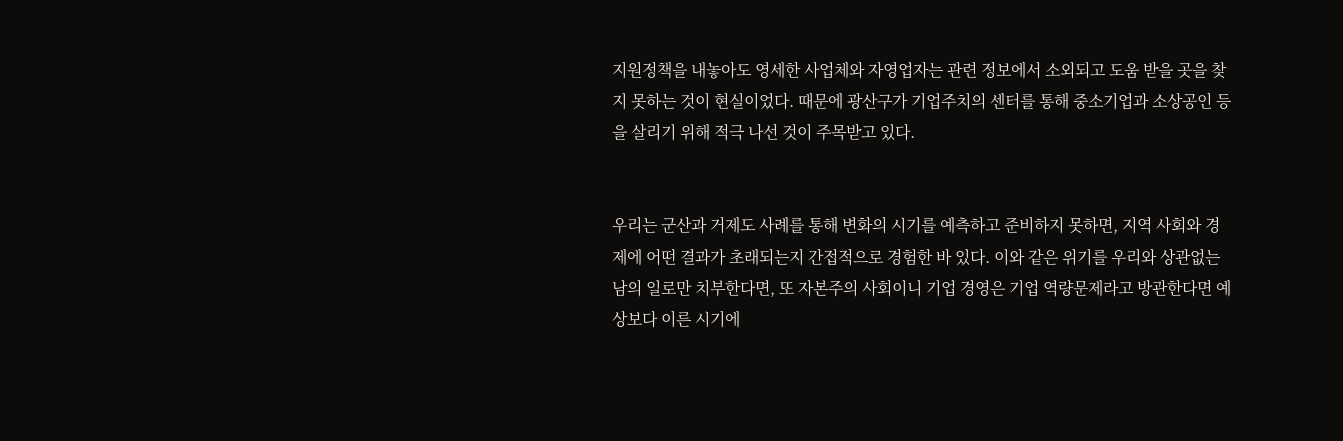지원정책을 내놓아도 영세한 사업체와 자영업자는 관련 정보에서 소외되고 도움 받을 곳을 찾지 못하는 것이 현실이었다. 때문에 광산구가 기업주치의 센터를 통해 중소기업과 소상공인 등을 살리기 위해 적극 나선 것이 주목받고 있다.


우리는 군산과 거제도 사례를 통해 변화의 시기를 예측하고 준비하지 못하면, 지역 사회와 경제에 어떤 결과가 초래되는지 간접적으로 경험한 바 있다. 이와 같은 위기를 우리와 상관없는 남의 일로만 치부한다면, 또 자본주의 사회이니 기업 경영은 기업 역량문제라고 방관한다면 예상보다 이른 시기에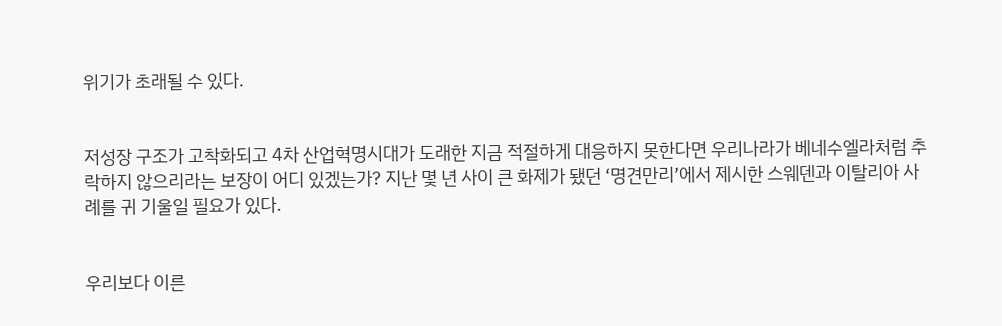위기가 초래될 수 있다.


저성장 구조가 고착화되고 4차 산업혁명시대가 도래한 지금 적절하게 대응하지 못한다면 우리나라가 베네수엘라처럼 추락하지 않으리라는 보장이 어디 있겠는가? 지난 몇 년 사이 큰 화제가 됐던 ‘명견만리’에서 제시한 스웨덴과 이탈리아 사례를 귀 기울일 필요가 있다.


우리보다 이른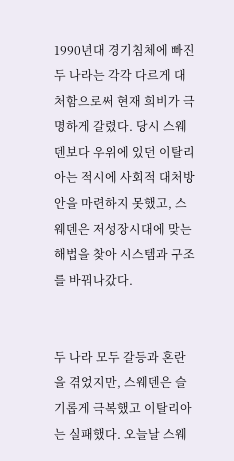1990년대 경기침체에 빠진 두 나라는 각각 다르게 대처함으로써 현재 희비가 극명하게 갈렸다. 당시 스웨덴보다 우위에 있던 이탈리아는 적시에 사회적 대처방안을 마련하지 못했고, 스웨덴은 저성장시대에 맞는 해법을 찾아 시스템과 구조를 바꿔나갔다.


두 나라 모두 갈등과 혼란을 겪었지만, 스웨덴은 슬기롭게 극복했고 이탈리아는 실패했다. 오늘날 스웨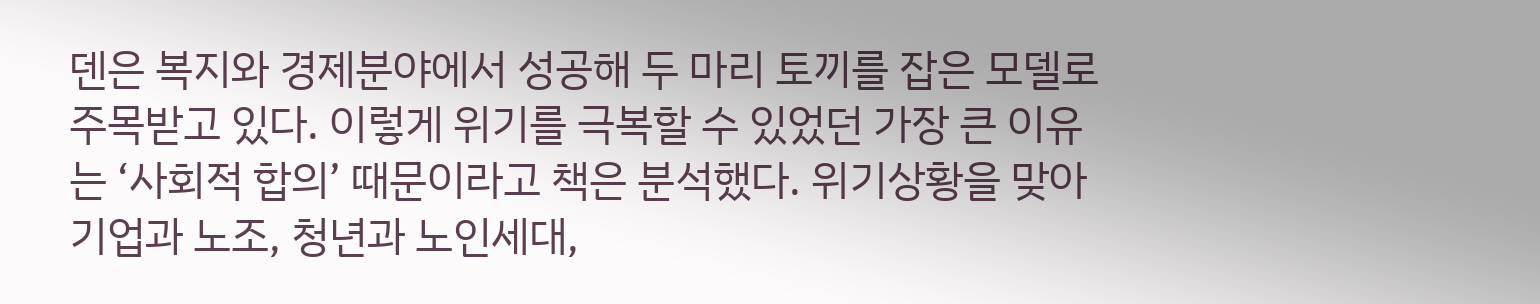덴은 복지와 경제분야에서 성공해 두 마리 토끼를 잡은 모델로 주목받고 있다. 이렇게 위기를 극복할 수 있었던 가장 큰 이유는 ‘사회적 합의’ 때문이라고 책은 분석했다. 위기상황을 맞아 기업과 노조, 청년과 노인세대,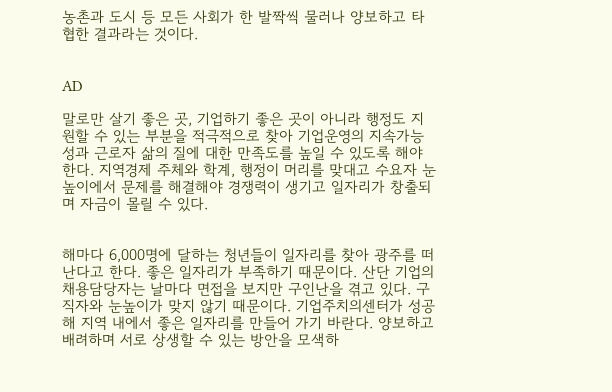농촌과 도시 등 모든 사회가 한 발짝씩 물러나 양보하고 타협한 결과라는 것이다.


AD

말로만 살기 좋은 곳, 기업하기 좋은 곳이 아니라 행정도 지원할 수 있는 부분을 적극적으로 찾아 기업운영의 지속가능성과 근로자 삶의 질에 대한 만족도를 높일 수 있도록 해야 한다. 지역경제 주체와 학계, 행정이 머리를 맞대고 수요자 눈높이에서 문제를 해결해야 경쟁력이 생기고 일자리가 창출되며 자금이 몰릴 수 있다.


해마다 6,000명에 달하는 청년들이 일자리를 찾아 광주를 떠난다고 한다. 좋은 일자리가 부족하기 때문이다. 산단 기업의 채용담당자는 날마다 면접을 보지만 구인난을 겪고 있다. 구직자와 눈높이가 맞지 않기 때문이다. 기업주치의센터가 성공해 지역 내에서 좋은 일자리를 만들어 가기 바란다. 양보하고 배려하며 서로 상생할 수 있는 방안을 모색하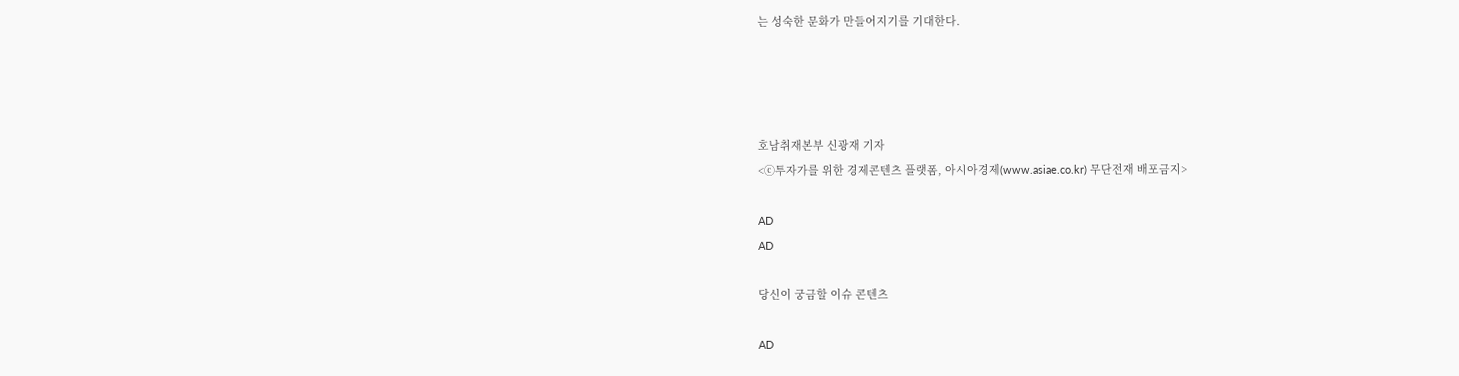는 성숙한 문화가 만들어지기를 기대한다.




호남취재본부 신광재 기자
<ⓒ투자가를 위한 경제콘텐츠 플랫폼, 아시아경제(www.asiae.co.kr) 무단전재 배포금지>

AD
AD

당신이 궁금할 이슈 콘텐츠

AD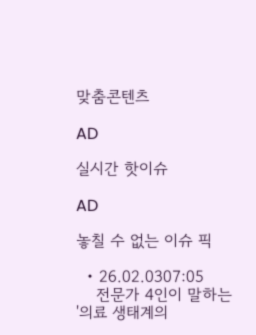맞춤콘텐츠

AD

실시간 핫이슈

AD

놓칠 수 없는 이슈 픽

  • 26.02.0307:05
    전문가 4인이 말하는 '의료 생태계의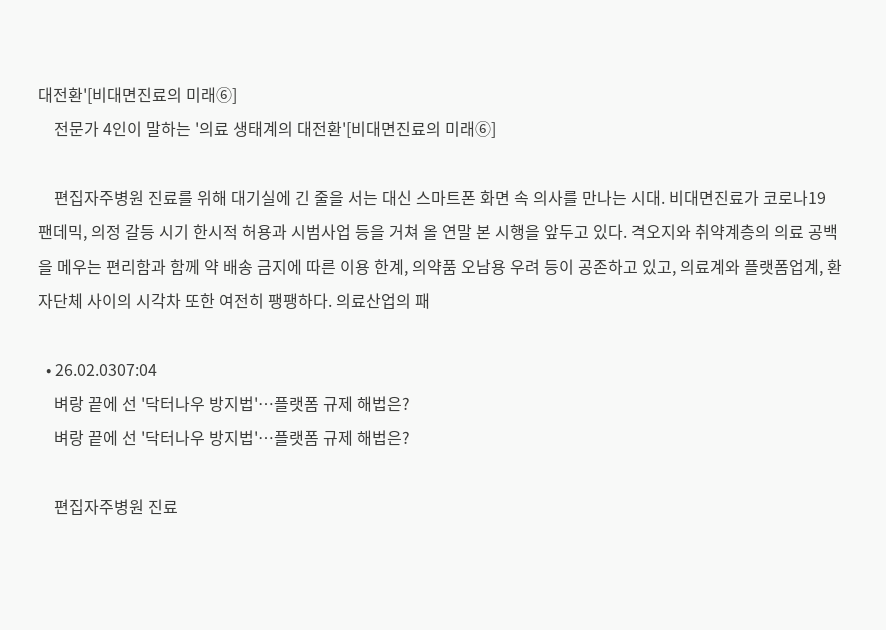대전환'[비대면진료의 미래⑥]
    전문가 4인이 말하는 '의료 생태계의 대전환'[비대면진료의 미래⑥]

    편집자주병원 진료를 위해 대기실에 긴 줄을 서는 대신 스마트폰 화면 속 의사를 만나는 시대. 비대면진료가 코로나19 팬데믹, 의정 갈등 시기 한시적 허용과 시범사업 등을 거쳐 올 연말 본 시행을 앞두고 있다. 격오지와 취약계층의 의료 공백을 메우는 편리함과 함께 약 배송 금지에 따른 이용 한계, 의약품 오남용 우려 등이 공존하고 있고, 의료계와 플랫폼업계, 환자단체 사이의 시각차 또한 여전히 팽팽하다. 의료산업의 패

  • 26.02.0307:04
    벼랑 끝에 선 '닥터나우 방지법'…플랫폼 규제 해법은?
    벼랑 끝에 선 '닥터나우 방지법'…플랫폼 규제 해법은?

    편집자주병원 진료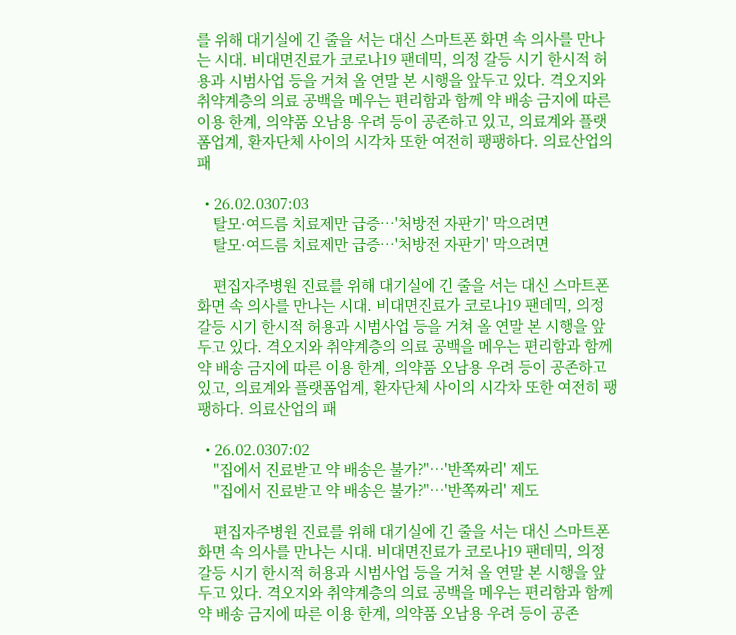를 위해 대기실에 긴 줄을 서는 대신 스마트폰 화면 속 의사를 만나는 시대. 비대면진료가 코로나19 팬데믹, 의정 갈등 시기 한시적 허용과 시범사업 등을 거쳐 올 연말 본 시행을 앞두고 있다. 격오지와 취약계층의 의료 공백을 메우는 편리함과 함께 약 배송 금지에 따른 이용 한계, 의약품 오남용 우려 등이 공존하고 있고, 의료계와 플랫폼업계, 환자단체 사이의 시각차 또한 여전히 팽팽하다. 의료산업의 패

  • 26.02.0307:03
    탈모·여드름 치료제만 급증…'처방전 자판기' 막으려면
    탈모·여드름 치료제만 급증…'처방전 자판기' 막으려면

    편집자주병원 진료를 위해 대기실에 긴 줄을 서는 대신 스마트폰 화면 속 의사를 만나는 시대. 비대면진료가 코로나19 팬데믹, 의정 갈등 시기 한시적 허용과 시범사업 등을 거쳐 올 연말 본 시행을 앞두고 있다. 격오지와 취약계층의 의료 공백을 메우는 편리함과 함께 약 배송 금지에 따른 이용 한계, 의약품 오남용 우려 등이 공존하고 있고, 의료계와 플랫폼업계, 환자단체 사이의 시각차 또한 여전히 팽팽하다. 의료산업의 패

  • 26.02.0307:02
    "집에서 진료받고 약 배송은 불가?"…'반쪽짜리' 제도
    "집에서 진료받고 약 배송은 불가?"…'반쪽짜리' 제도

    편집자주병원 진료를 위해 대기실에 긴 줄을 서는 대신 스마트폰 화면 속 의사를 만나는 시대. 비대면진료가 코로나19 팬데믹, 의정 갈등 시기 한시적 허용과 시범사업 등을 거쳐 올 연말 본 시행을 앞두고 있다. 격오지와 취약계층의 의료 공백을 메우는 편리함과 함께 약 배송 금지에 따른 이용 한계, 의약품 오남용 우려 등이 공존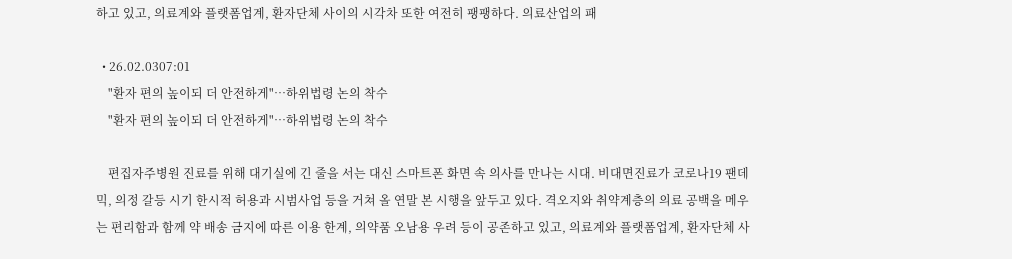하고 있고, 의료계와 플랫폼업계, 환자단체 사이의 시각차 또한 여전히 팽팽하다. 의료산업의 패

  • 26.02.0307:01
    "환자 편의 높이되 더 안전하게"…하위법령 논의 착수
    "환자 편의 높이되 더 안전하게"…하위법령 논의 착수

    편집자주병원 진료를 위해 대기실에 긴 줄을 서는 대신 스마트폰 화면 속 의사를 만나는 시대. 비대면진료가 코로나19 팬데믹, 의정 갈등 시기 한시적 허용과 시범사업 등을 거쳐 올 연말 본 시행을 앞두고 있다. 격오지와 취약계층의 의료 공백을 메우는 편리함과 함께 약 배송 금지에 따른 이용 한계, 의약품 오남용 우려 등이 공존하고 있고, 의료계와 플랫폼업계, 환자단체 사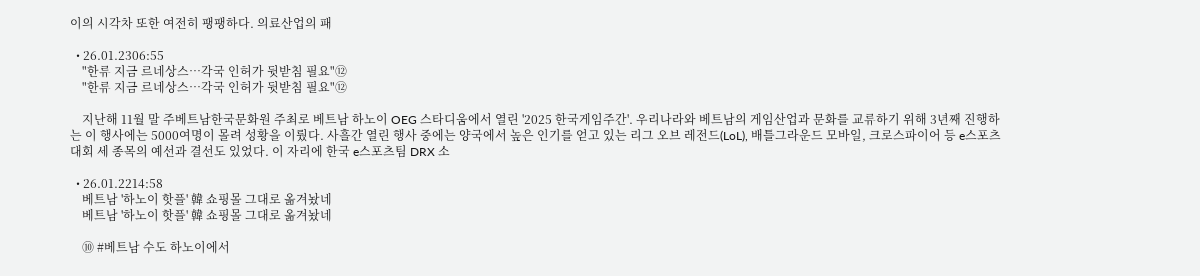이의 시각차 또한 여전히 팽팽하다. 의료산업의 패

  • 26.01.2306:55
    "한류 지금 르네상스…각국 인허가 뒷받침 필요"⑫
    "한류 지금 르네상스…각국 인허가 뒷받침 필요"⑫

    지난해 11월 말 주베트남한국문화원 주최로 베트남 하노이 OEG 스타디움에서 열린 '2025 한국게임주간'. 우리나라와 베트남의 게임산업과 문화를 교류하기 위해 3년째 진행하는 이 행사에는 5000여명이 몰려 성황을 이뤘다. 사흘간 열린 행사 중에는 양국에서 높은 인기를 얻고 있는 리그 오브 레전드(LoL), 배틀그라운드 모바일, 크로스파이어 등 e스포츠 대회 세 종목의 예선과 결선도 있었다. 이 자리에 한국 e스포츠팀 DRX 소

  • 26.01.2214:58
    베트남 '하노이 핫플' 韓 쇼핑몰 그대로 옮겨놨네
    베트남 '하노이 핫플' 韓 쇼핑몰 그대로 옮겨놨네

    ⑩ #베트남 수도 하노이에서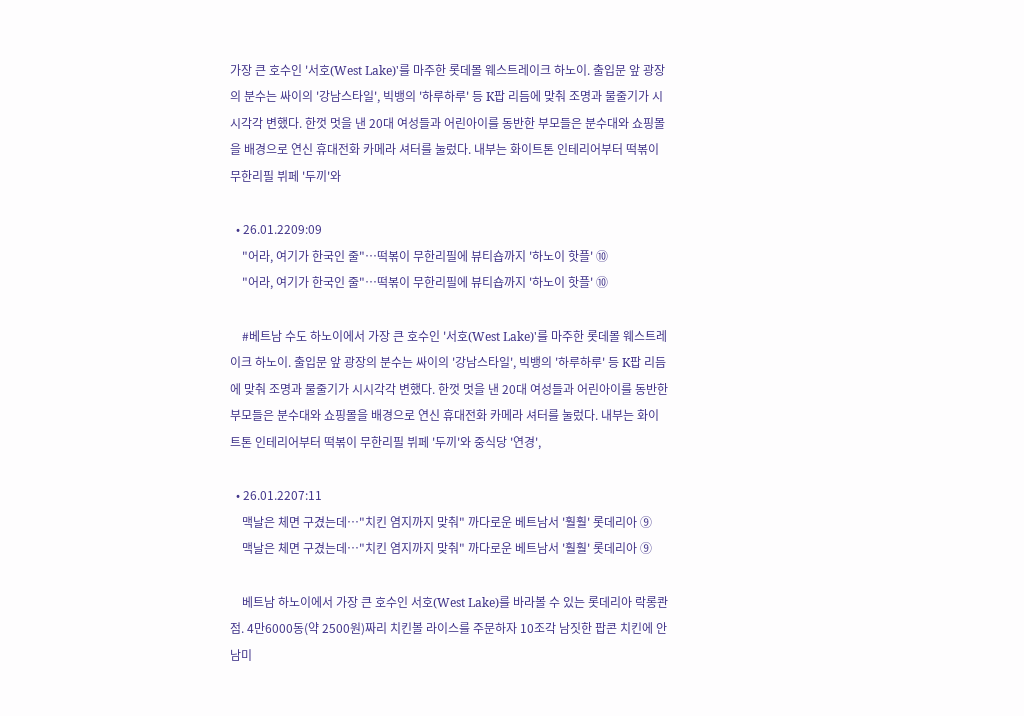가장 큰 호수인 '서호(West Lake)'를 마주한 롯데몰 웨스트레이크 하노이. 출입문 앞 광장의 분수는 싸이의 '강남스타일', 빅뱅의 '하루하루' 등 K팝 리듬에 맞춰 조명과 물줄기가 시시각각 변했다. 한껏 멋을 낸 20대 여성들과 어린아이를 동반한 부모들은 분수대와 쇼핑몰을 배경으로 연신 휴대전화 카메라 셔터를 눌렀다. 내부는 화이트톤 인테리어부터 떡볶이 무한리필 뷔페 '두끼'와

  • 26.01.2209:09
    "어라, 여기가 한국인 줄"…떡볶이 무한리필에 뷰티숍까지 '하노이 핫플' ⑩
    "어라, 여기가 한국인 줄"…떡볶이 무한리필에 뷰티숍까지 '하노이 핫플' ⑩

    #베트남 수도 하노이에서 가장 큰 호수인 '서호(West Lake)'를 마주한 롯데몰 웨스트레이크 하노이. 출입문 앞 광장의 분수는 싸이의 '강남스타일', 빅뱅의 '하루하루' 등 K팝 리듬에 맞춰 조명과 물줄기가 시시각각 변했다. 한껏 멋을 낸 20대 여성들과 어린아이를 동반한 부모들은 분수대와 쇼핑몰을 배경으로 연신 휴대전화 카메라 셔터를 눌렀다. 내부는 화이트톤 인테리어부터 떡볶이 무한리필 뷔페 '두끼'와 중식당 '연경',

  • 26.01.2207:11
    맥날은 체면 구겼는데…"치킨 염지까지 맞춰" 까다로운 베트남서 '훨훨' 롯데리아 ⑨
    맥날은 체면 구겼는데…"치킨 염지까지 맞춰" 까다로운 베트남서 '훨훨' 롯데리아 ⑨

    베트남 하노이에서 가장 큰 호수인 서호(West Lake)를 바라볼 수 있는 롯데리아 락롱콴점. 4만6000동(약 2500원)짜리 치킨볼 라이스를 주문하자 10조각 남짓한 팝콘 치킨에 안남미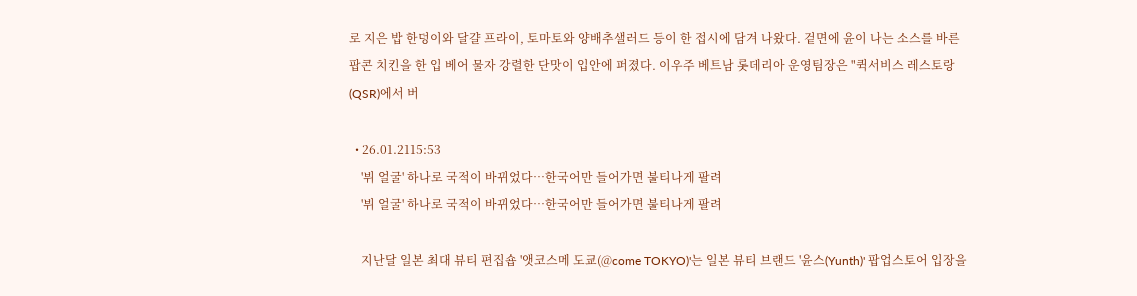로 지은 밥 한덩이와 달걀 프라이, 토마토와 양배추샐러드 등이 한 접시에 담겨 나왔다. 겉면에 윤이 나는 소스를 바른 팝콘 치킨을 한 입 베어 물자 강렬한 단맛이 입안에 퍼졌다. 이우주 베트남 롯데리아 운영팀장은 "퀵서비스 레스토랑(QSR)에서 버

  • 26.01.2115:53
    '뷔 얼굴' 하나로 국적이 바뀌었다…한국어만 들어가면 불티나게 팔려
    '뷔 얼굴' 하나로 국적이 바뀌었다…한국어만 들어가면 불티나게 팔려

    지난달 일본 최대 뷰티 편집숍 '앳코스메 도쿄(@come TOKYO)'는 일본 뷰티 브랜드 '윤스(Yunth)' 팝업스토어 입장을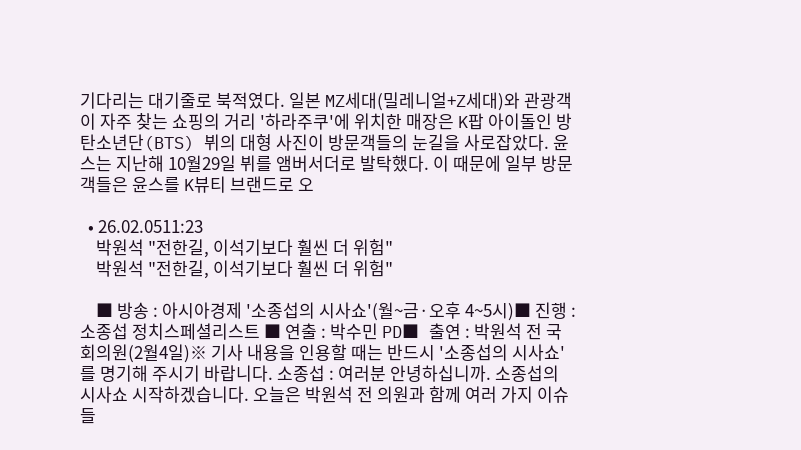기다리는 대기줄로 북적였다. 일본 MZ세대(밀레니얼+Z세대)와 관광객이 자주 찾는 쇼핑의 거리 '하라주쿠'에 위치한 매장은 K팝 아이돌인 방탄소년단(BTS) 뷔의 대형 사진이 방문객들의 눈길을 사로잡았다. 윤스는 지난해 10월29일 뷔를 앰버서더로 발탁했다. 이 때문에 일부 방문객들은 윤스를 K뷰티 브랜드로 오

  • 26.02.0511:23
    박원석 "전한길, 이석기보다 훨씬 더 위험"
    박원석 "전한길, 이석기보다 훨씬 더 위험"

    ■ 방송 : 아시아경제 '소종섭의 시사쇼'(월~금·오후 4~5시)■ 진행 : 소종섭 정치스페셜리스트 ■ 연출 : 박수민 PD■ 출연 : 박원석 전 국회의원(2월4일)※ 기사 내용을 인용할 때는 반드시 '소종섭의 시사쇼'를 명기해 주시기 바랍니다. 소종섭 : 여러분 안녕하십니까. 소종섭의 시사쇼 시작하겠습니다. 오늘은 박원석 전 의원과 함께 여러 가지 이슈들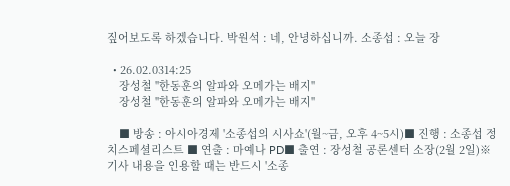짚어보도록 하겠습니다. 박원석 : 네, 안녕하십니까. 소종섭 : 오늘 장

  • 26.02.0314:25
    장성철 "한동훈의 알파와 오메가는 배지"
    장성철 "한동훈의 알파와 오메가는 배지"

    ■ 방송 : 아시아경제 '소종섭의 시사쇼'(월~금, 오후 4~5시)■ 진행 : 소종섭 정치스페셜리스트 ■ 연출 : 마예나 PD■ 출연 : 장성철 공론센터 소장(2월 2일)※ 기사 내용을 인용할 때는 반드시 '소종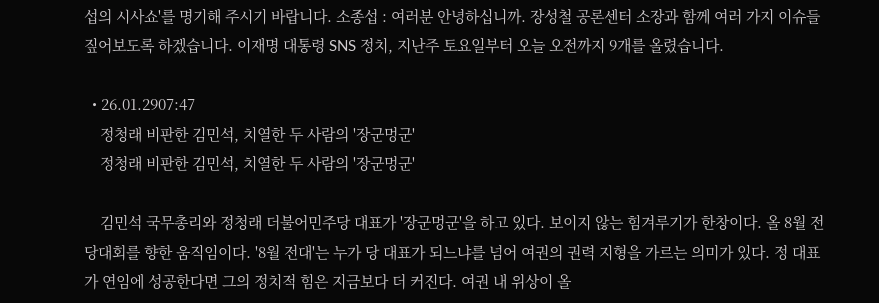섭의 시사쇼'를 명기해 주시기 바랍니다. 소종섭 : 여러분 안녕하십니까. 장성철 공론센터 소장과 함께 여러 가지 이슈들 짚어보도록 하겠습니다. 이재명 대통령 SNS 정치, 지난주 토요일부터 오늘 오전까지 9개를 올렸습니다.

  • 26.01.2907:47
    정청래 비판한 김민석, 치열한 두 사람의 '장군멍군'
    정청래 비판한 김민석, 치열한 두 사람의 '장군멍군'

    김민석 국무총리와 정청래 더불어민주당 대표가 '장군멍군'을 하고 있다. 보이지 않는 힘겨루기가 한창이다. 올 8월 전당대회를 향한 움직임이다. '8월 전대'는 누가 당 대표가 되느냐를 넘어 여권의 권력 지형을 가르는 의미가 있다. 정 대표가 연임에 성공한다면 그의 정치적 힘은 지금보다 더 커진다. 여권 내 위상이 올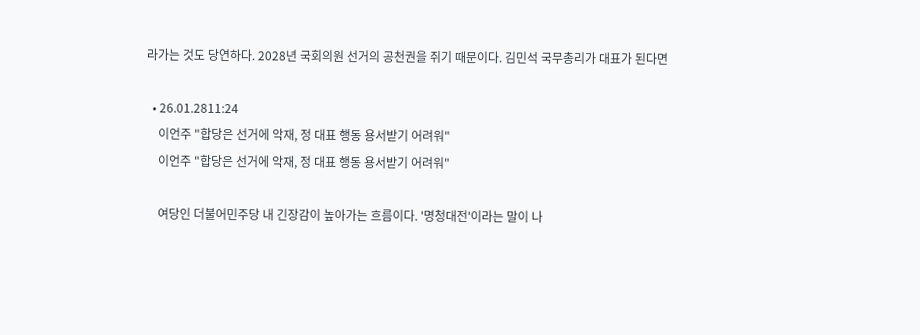라가는 것도 당연하다. 2028년 국회의원 선거의 공천권을 쥐기 때문이다. 김민석 국무총리가 대표가 된다면

  • 26.01.2811:24
    이언주 "합당은 선거에 악재, 정 대표 행동 용서받기 어려워"
    이언주 "합당은 선거에 악재, 정 대표 행동 용서받기 어려워"

    여당인 더불어민주당 내 긴장감이 높아가는 흐름이다. '명청대전'이라는 말이 나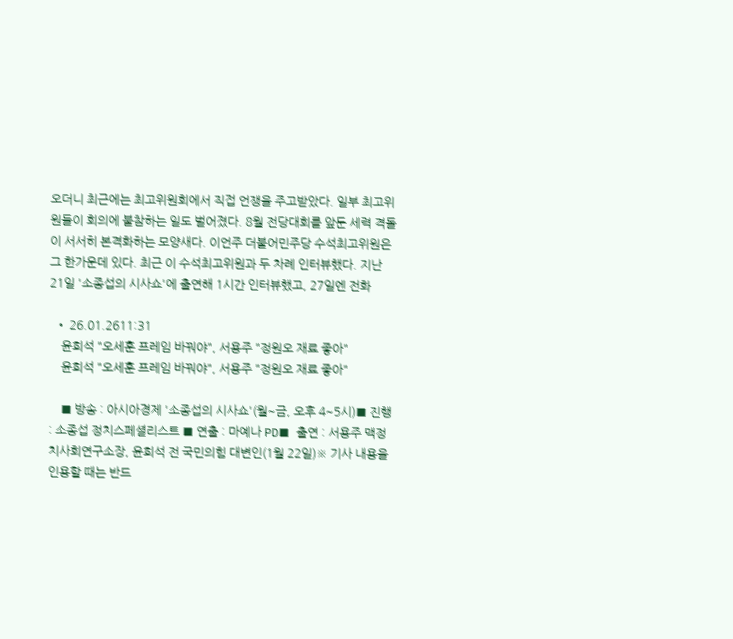오더니 최근에는 최고위원회에서 직접 언쟁을 주고받았다. 일부 최고위원들이 회의에 불참하는 일도 벌어졌다. 8월 전당대회를 앞둔 세력 격돌이 서서히 본격화하는 모양새다. 이언주 더불어민주당 수석최고위원은 그 한가운데 있다. 최근 이 수석최고위원과 두 차례 인터뷰했다. 지난 21일 '소종섭의 시사쇼'에 출연해 1시간 인터뷰했고, 27일엔 전화

  • 26.01.2611:31
    윤희석 "오세훈 프레임 바꿔야", 서용주 "정원오 재료 좋아"
    윤희석 "오세훈 프레임 바꿔야", 서용주 "정원오 재료 좋아"

    ■ 방송 : 아시아경제 '소종섭의 시사쇼'(월~금, 오후 4~5시)■ 진행 : 소종섭 정치스페셜리스트 ■ 연출 : 마예나 PD■ 출연 : 서용주 맥정치사회연구소장, 윤희석 전 국민의힘 대변인(1월 22일)※ 기사 내용을 인용할 때는 반드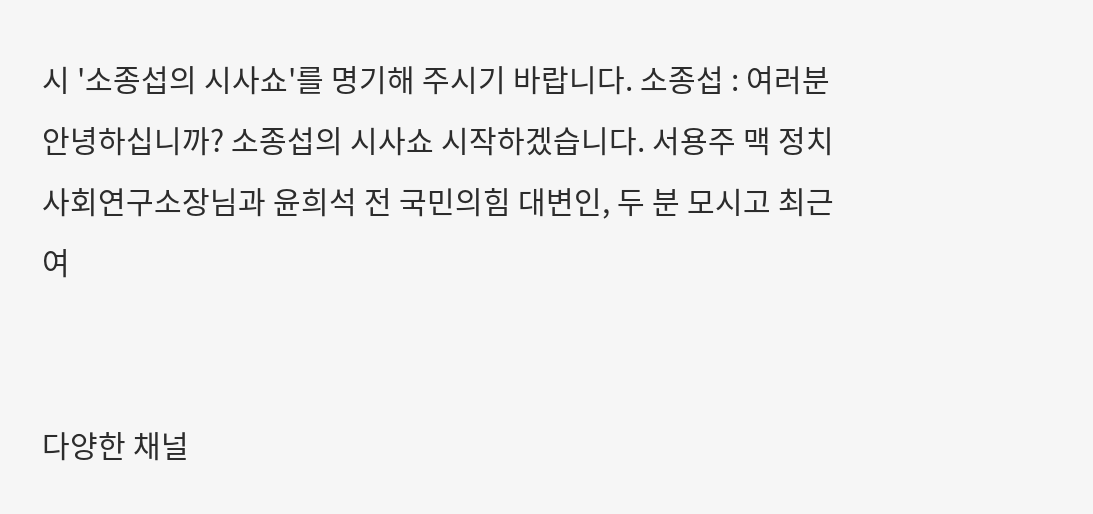시 '소종섭의 시사쇼'를 명기해 주시기 바랍니다. 소종섭 : 여러분 안녕하십니까? 소종섭의 시사쇼 시작하겠습니다. 서용주 맥 정치사회연구소장님과 윤희석 전 국민의힘 대변인, 두 분 모시고 최근 여


다양한 채널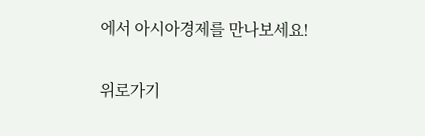에서 아시아경제를 만나보세요!

위로가기